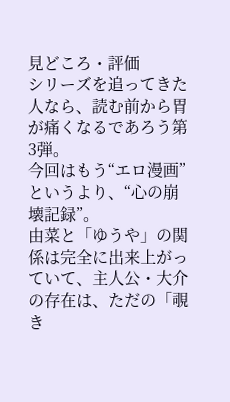見どころ・評価
シリーズを追ってきた人なら、読む前から胃が痛くなるであろう第3弾。
今回はもう“エロ漫画”というより、“心の崩壊記録”。
由菜と「ゆうや」の関係は完全に出来上がっていて、主人公・大介の存在は、ただの「覗き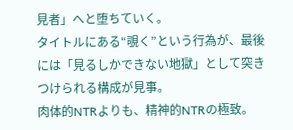見者」へと堕ちていく。
タイトルにある“覗く”という行為が、最後には「見るしかできない地獄」として突きつけられる構成が見事。
肉体的NTRよりも、精神的NTRの極致。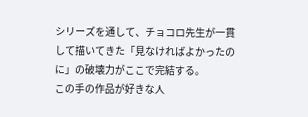シリーズを通して、チョコロ先生が一貫して描いてきた「見なければよかったのに」の破壊力がここで完結する。
この手の作品が好きな人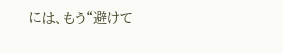には、もう“避けて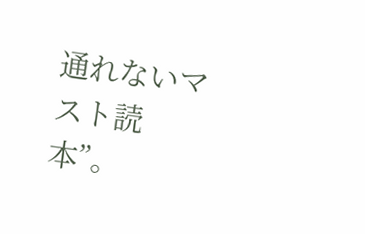通れないマスト読本”。